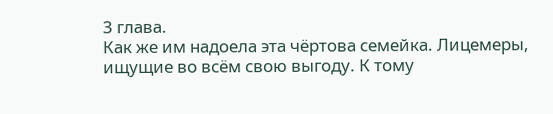3 глава.
Как же им надоела эта чёртова семейка. Лицемеры, ищущие во всём свою выгоду. К тому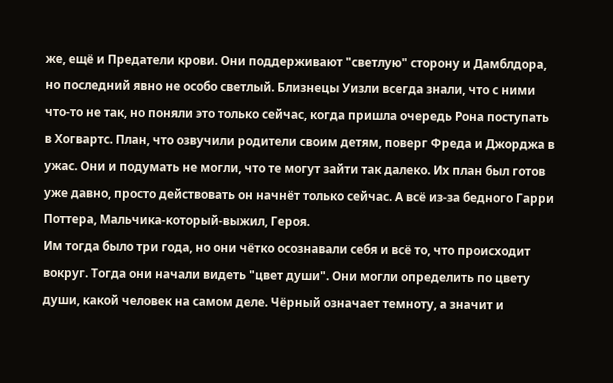же, ещё и Предатели крови. Они поддерживают "светлую" сторону и Дамблдора, но последний явно не особо светлый. Близнецы Уизли всегда знали, что с ними что-то не так, но поняли это только сейчас, когда пришла очередь Рона поступать в Хогвартс. План, что озвучили родители своим детям, поверг Фреда и Джорджа в ужас. Они и подумать не могли, что те могут зайти так далеко. Их план был готов уже давно, просто действовать он начнёт только сейчас. А всё из-за бедного Гарри Поттера, Мальчика-который-выжил, Героя.
Им тогда было три года, но они чётко осознавали себя и всё то, что происходит вокруг. Тогда они начали видеть "цвет души". Они могли определить по цвету души, какой человек на самом деле. Чёрный означает темноту, а значит и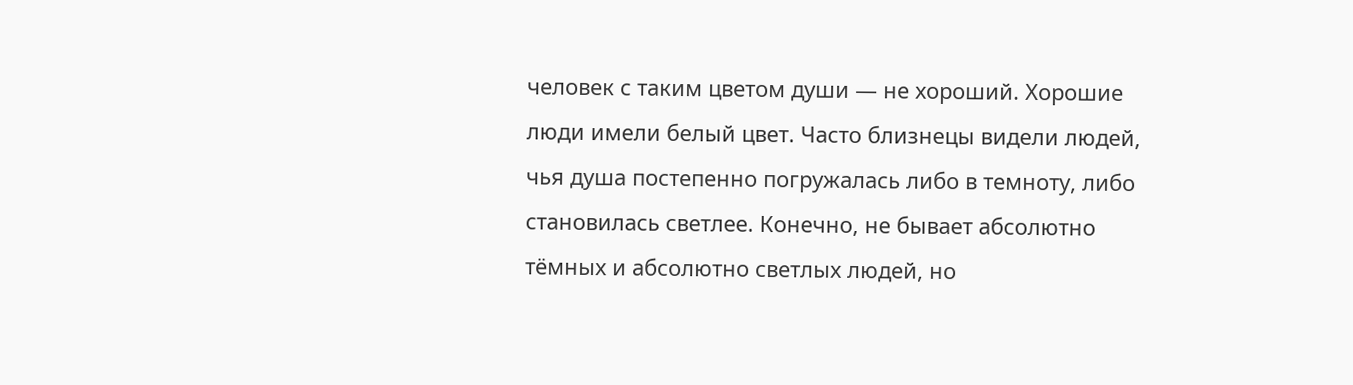человек с таким цветом души — не хороший. Хорошие люди имели белый цвет. Часто близнецы видели людей, чья душа постепенно погружалась либо в темноту, либо становилась светлее. Конечно, не бывает абсолютно тёмных и абсолютно светлых людей, но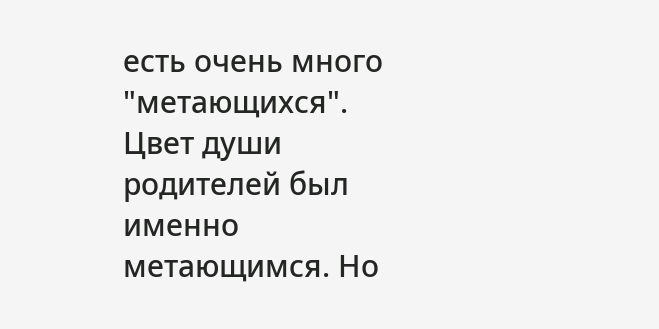есть очень много "метающихся". Цвет души родителей был именно метающимся. Но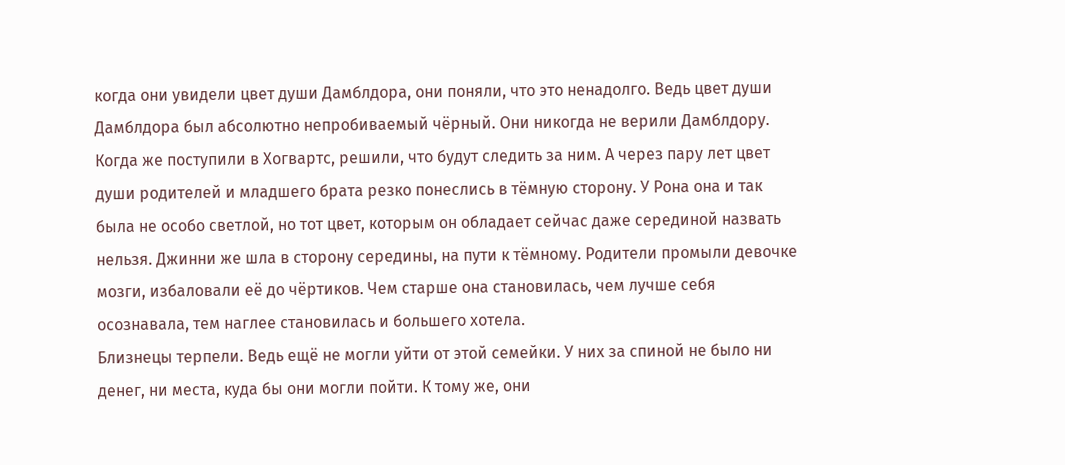когда они увидели цвет души Дамблдора, они поняли, что это ненадолго. Ведь цвет души Дамблдора был абсолютно непробиваемый чёрный. Они никогда не верили Дамблдору. Когда же поступили в Хогвартс, решили, что будут следить за ним. А через пару лет цвет души родителей и младшего брата резко понеслись в тёмную сторону. У Рона она и так была не особо светлой, но тот цвет, которым он обладает сейчас даже серединой назвать нельзя. Джинни же шла в сторону середины, на пути к тёмному. Родители промыли девочке мозги, избаловали её до чёртиков. Чем старше она становилась, чем лучше себя осознавала, тем наглее становилась и большего хотела.
Близнецы терпели. Ведь ещё не могли уйти от этой семейки. У них за спиной не было ни денег, ни места, куда бы они могли пойти. К тому же, они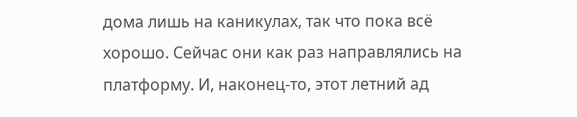дома лишь на каникулах, так что пока всё хорошо. Сейчас они как раз направлялись на платформу. И, наконец-то, этот летний ад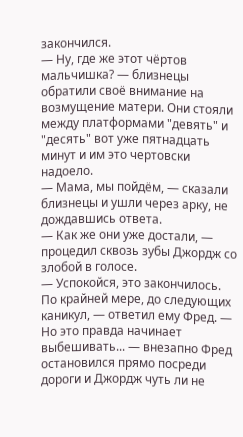закончился.
— Ну, где же этот чёртов мальчишка? — близнецы обратили своё внимание на возмущение матери. Они стояли между платформами "девять" и "десять" вот уже пятнадцать минут и им это чертовски надоело.
— Мама, мы пойдём, — сказали близнецы и ушли через арку, не дождавшись ответа.
— Как же они уже достали, — процедил сквозь зубы Джордж со злобой в голосе.
— Успокойся, это закончилось. По крайней мере, до следующих каникул, — ответил ему Фред. — Но это правда начинает выбешивать... — внезапно Фред остановился прямо посреди дороги и Джордж чуть ли не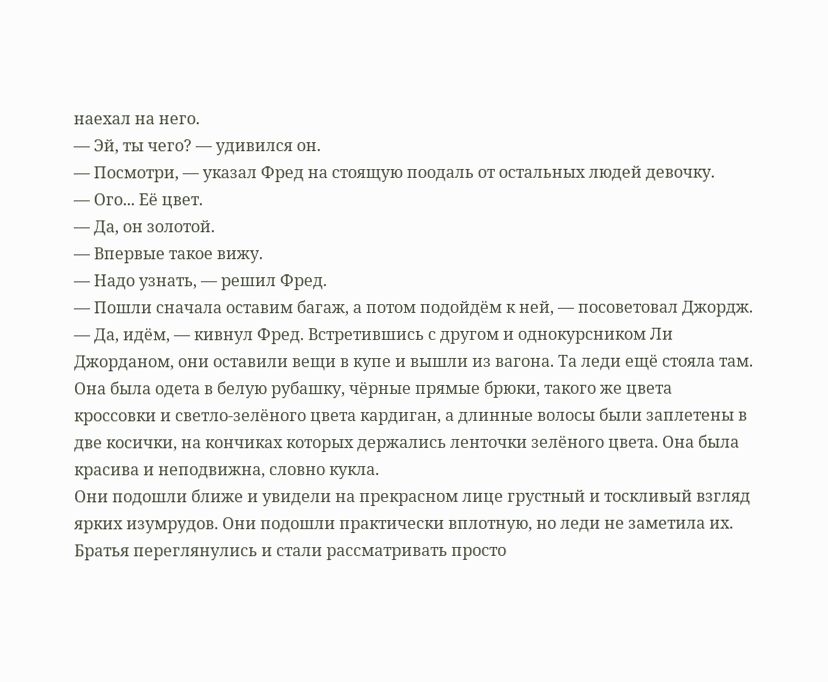наехал на него.
— Эй, ты чего? — удивился он.
— Посмотри, — указал Фред на стоящую поодаль от остальных людей девочку.
— Ого... Её цвет.
— Да, он золотой.
— Впервые такое вижу.
— Надо узнать, — решил Фред.
— Пошли сначала оставим багаж, а потом подойдём к ней, — посоветовал Джордж.
— Да, идём, — кивнул Фред. Встретившись с другом и однокурсником Ли Джорданом, они оставили вещи в купе и вышли из вагона. Та леди ещё стояла там. Она была одета в белую рубашку, чёрные прямые брюки, такого же цвета кроссовки и светло-зелёного цвета кардиган, а длинные волосы были заплетены в две косички, на кончиках которых держались ленточки зелёного цвета. Она была красива и неподвижна, словно кукла.
Они подошли ближе и увидели на прекрасном лице грустный и тоскливый взгляд ярких изумрудов. Они подошли практически вплотную, но леди не заметила их. Братья переглянулись и стали рассматривать просто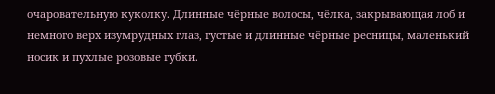очаровательную куколку. Длинные чёрные волосы, чёлка, закрывающая лоб и немного верх изумрудных глаз, густые и длинные чёрные ресницы, маленький носик и пухлые розовые губки.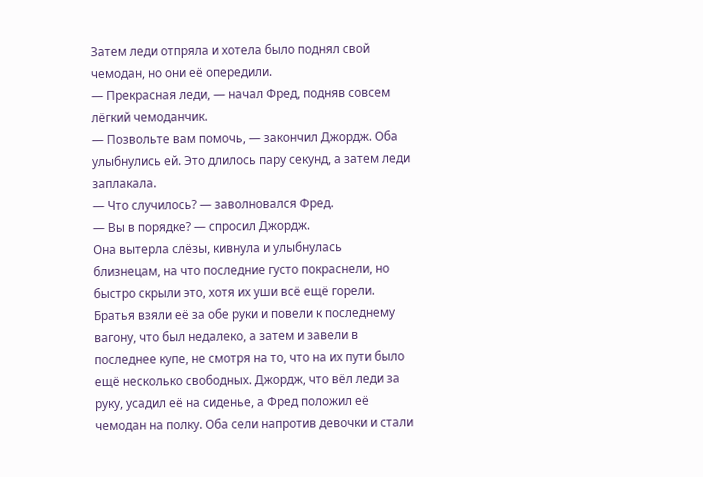Затем леди отпряла и хотела было поднял свой чемодан, но они её опередили.
— Прекрасная леди, — начал Фред, подняв совсем лёгкий чемоданчик.
— Позвольте вам помочь, — закончил Джордж. Оба улыбнулись ей. Это длилось пару секунд, а затем леди заплакала.
— Что случилось? — заволновался Фред.
— Вы в порядке? — спросил Джордж.
Она вытерла слёзы, кивнула и улыбнулась близнецам, на что последние густо покраснели, но быстро скрыли это, хотя их уши всё ещё горели. Братья взяли её за обе руки и повели к последнему вагону, что был недалеко, а затем и завели в последнее купе, не смотря на то, что на их пути было ещё несколько свободных. Джордж, что вёл леди за руку, усадил её на сиденье, а Фред положил её чемодан на полку. Оба сели напротив девочки и стали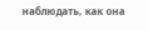наблюдать, как она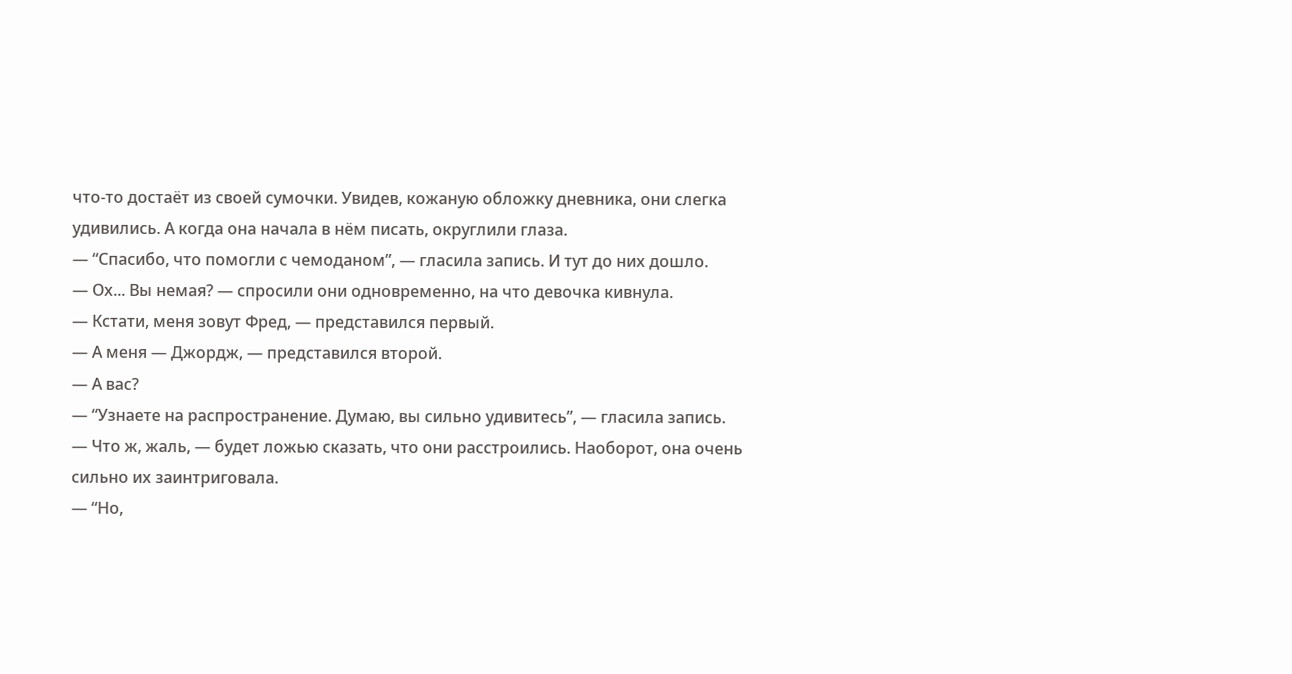что-то достаёт из своей сумочки. Увидев, кожаную обложку дневника, они слегка удивились. А когда она начала в нём писать, округлили глаза.
— “Спасибо, что помогли с чемоданом”, — гласила запись. И тут до них дошло.
— Ох... Вы немая? — спросили они одновременно, на что девочка кивнула.
— Кстати, меня зовут Фред, — представился первый.
— А меня — Джордж, — представился второй.
— А вас?
— “Узнаете на распространение. Думаю, вы сильно удивитесь”, — гласила запись.
— Что ж, жаль, — будет ложью сказать, что они расстроились. Наоборот, она очень сильно их заинтриговала.
— “Но,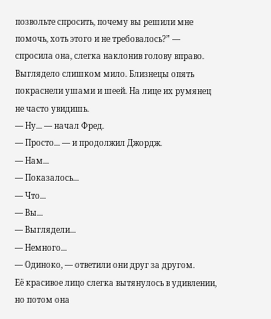позвольте спросить, почему вы решили мне помочь, хоть этого и не требовалось?” — спросила она, слегка наклонив голову вправо. Выглядело слишком мило. Близнецы опять покраснели ушами и шеей. На лице их румянец не часто увидишь.
— Ну... — начал Фред.
— Просто... — и продолжил Джордж.
— Нам...
— Показалось...
— Что...
— Вы...
— Выглядели...
— Немного...
— Одиноко, — ответили они друг за другом.
Её красивое лицо слегка вытянулось в удивлении, но потом она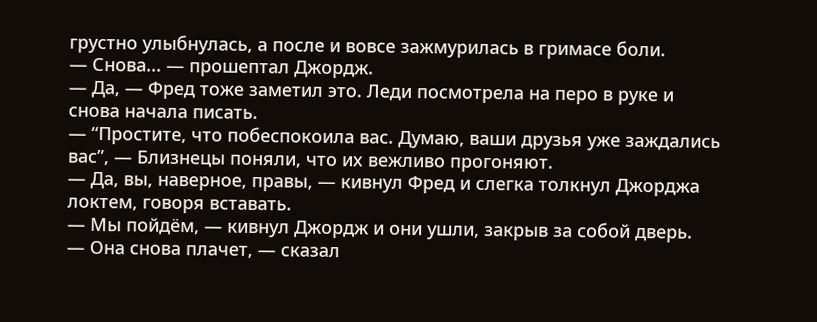грустно улыбнулась, а после и вовсе зажмурилась в гримасе боли.
— Снова... — прошептал Джордж.
— Да, — Фред тоже заметил это. Леди посмотрела на перо в руке и снова начала писать.
— “Простите, что побеспокоила вас. Думаю, ваши друзья уже заждались вас”, — Близнецы поняли, что их вежливо прогоняют.
— Да, вы, наверное, правы, — кивнул Фред и слегка толкнул Джорджа локтем, говоря вставать.
— Мы пойдём, — кивнул Джордж и они ушли, закрыв за собой дверь.
— Она снова плачет, — сказал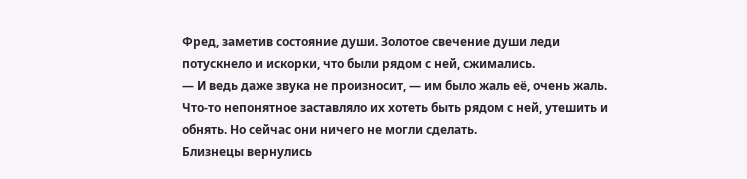Фред, заметив состояние души. Золотое свечение души леди потускнело и искорки, что были рядом с ней, сжимались.
— И ведь даже звука не произносит, — им было жаль её, очень жаль. Что-то непонятное заставляло их хотеть быть рядом с ней, утешить и обнять. Но сейчас они ничего не могли сделать.
Близнецы вернулись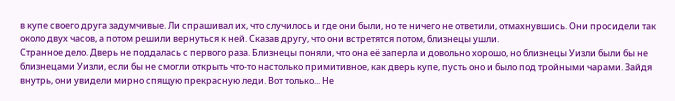в купе своего друга задумчивые. Ли спрашивал их, что случилось и где они были, но те ничего не ответили, отмахнувшись. Они просидели так около двух часов, а потом решили вернуться к ней. Сказав другу, что они встретятся потом, близнецы ушли.
Странное дело. Дверь не поддалась с первого раза. Близнецы поняли, что она её заперла и довольно хорошо, но близнецы Уизли были бы не близнецами Уизли, если бы не смогли открыть что-то настолько примитивное, как дверь купе, пусть оно и было под тройными чарами. Зайдя внутрь, они увидели мирно спящую прекрасную леди. Вот только... Не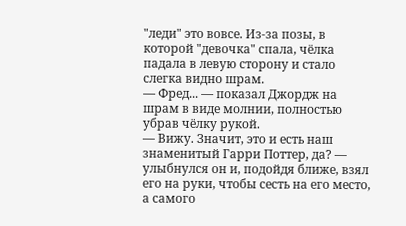"леди" это вовсе. Из-за позы, в которой "девочка" спала, чёлка падала в левую сторону и стало слегка видно шрам.
— Фред... — показал Джордж на шрам в виде молнии, полностью убрав чёлку рукой.
— Вижу. Значит, это и есть наш знаменитый Гарри Поттер, да? — улыбнулся он и, подойдя ближе, взял его на руки, чтобы сесть на его место, а самого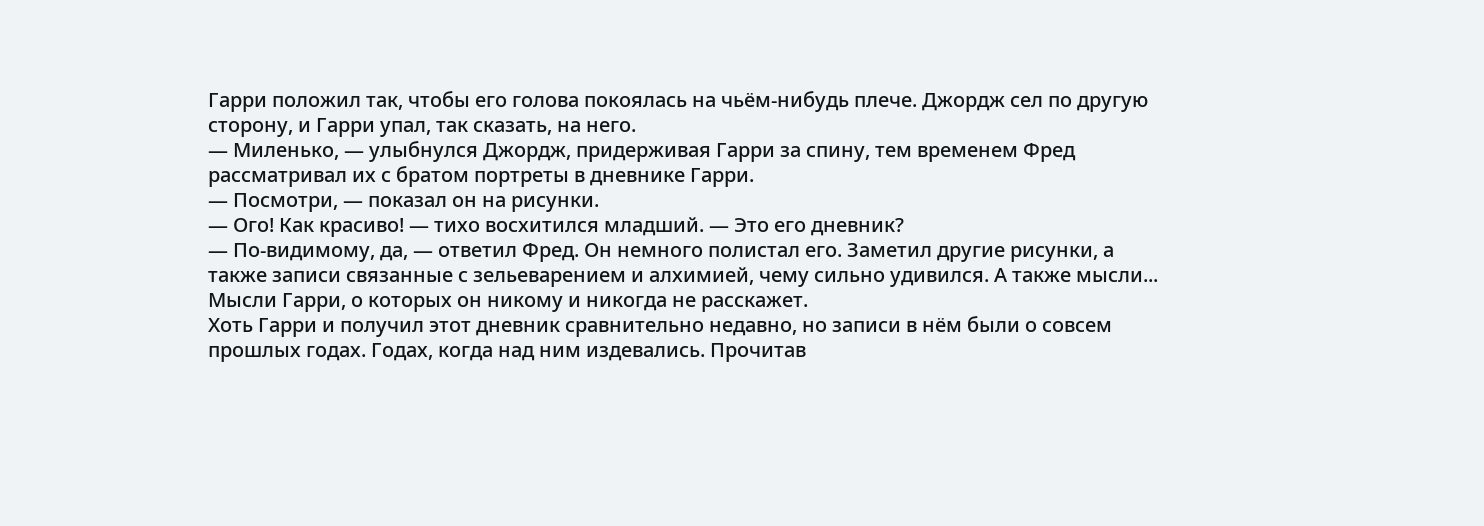Гарри положил так, чтобы его голова покоялась на чьём-нибудь плече. Джордж сел по другую сторону, и Гарри упал, так сказать, на него.
— Миленько, — улыбнулся Джордж, придерживая Гарри за спину, тем временем Фред рассматривал их с братом портреты в дневнике Гарри.
— Посмотри, — показал он на рисунки.
— Ого! Как красиво! — тихо восхитился младший. — Это его дневник?
— По-видимому, да, — ответил Фред. Он немного полистал его. Заметил другие рисунки, а также записи связанные с зельеварением и алхимией, чему сильно удивился. А также мысли... Мысли Гарри, о которых он никому и никогда не расскажет.
Хоть Гарри и получил этот дневник сравнительно недавно, но записи в нём были о совсем прошлых годах. Годах, когда над ним издевались. Прочитав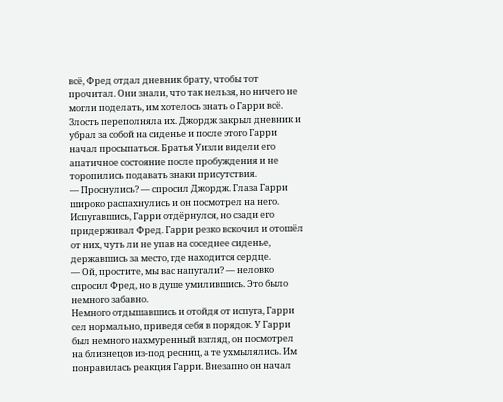всё, Фред отдал дневник брату, чтобы тот прочитал. Они знали, что так нельзя, но ничего не могли поделать, им хотелось знать о Гарри всё. Злость переполняла их. Джордж закрыл дневник и убрал за собой на сиденье и после этого Гарри начал просыпаться. Братья Уизли видели его апатичное состояние после пробуждения и не торопились подавать знаки присутствия.
— Проснулись? — спросил Джордж. Глаза Гарри широко распахнулись и он посмотрел на него. Испугавшись, Гарри отдёрнулся, но сзади его придерживал Фред. Гарри резко вскочил и отошёл от них, чуть ли не упав на соседнее сиденье, державшись за место, где находится сердце.
— Ой, простите, мы вас напугали? — неловко спросил Фред, но в душе умилившись. Это было немного забавно.
Немного отдышавшись и отойдя от испуга, Гарри сел нормально, приведя себя в порядок. У Гарри был немного нахмуренный взгляд, он посмотрел на близнецов из-под ресниц, а те ухмылялись. Им понравилась реакция Гарри. Внезапно он начал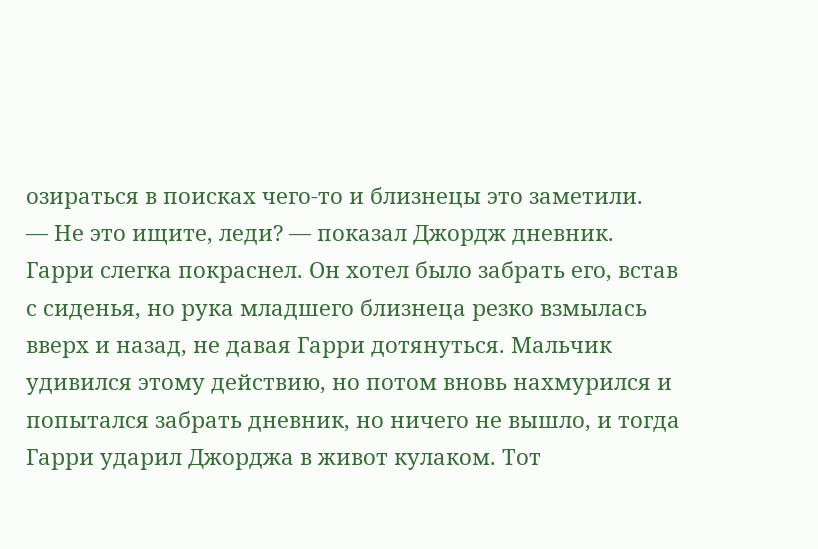озираться в поисках чего-то и близнецы это заметили.
— Не это ищите, леди? — показал Джордж дневник.
Гарри слегка покраснел. Он хотел было забрать его, встав с сиденья, но рука младшего близнеца резко взмылась вверх и назад, не давая Гарри дотянуться. Мальчик удивился этому действию, но потом вновь нахмурился и попытался забрать дневник, но ничего не вышло, и тогда Гарри ударил Джорджа в живот кулаком. Тот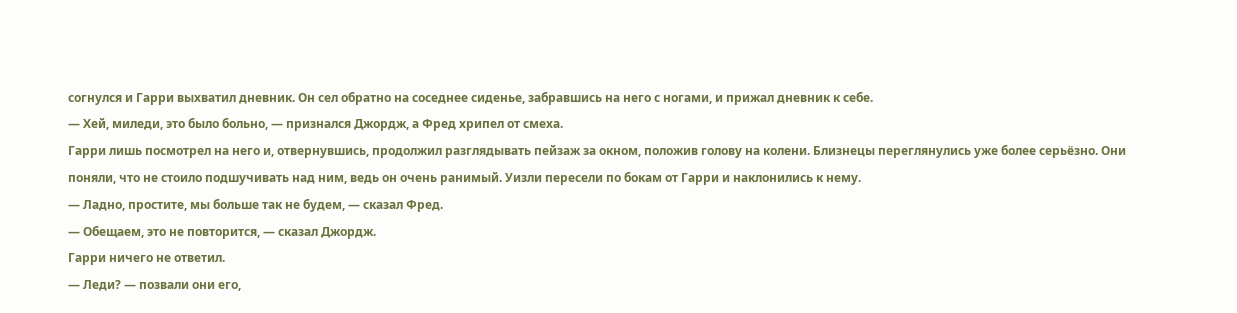согнулся и Гарри выхватил дневник. Он сел обратно на соседнее сиденье, забравшись на него с ногами, и прижал дневник к себе.
— Хей, миледи, это было больно, — признался Джордж, а Фред хрипел от смеха.
Гарри лишь посмотрел на него и, отвернувшись, продолжил разглядывать пейзаж за окном, положив голову на колени. Близнецы переглянулись уже более серьёзно. Они поняли, что не стоило подшучивать над ним, ведь он очень ранимый. Уизли пересели по бокам от Гарри и наклонились к нему.
— Ладно, простите, мы больше так не будем, — сказал Фред.
— Обещаем, это не повторится, — сказал Джордж.
Гарри ничего не ответил.
— Леди? — позвали они его,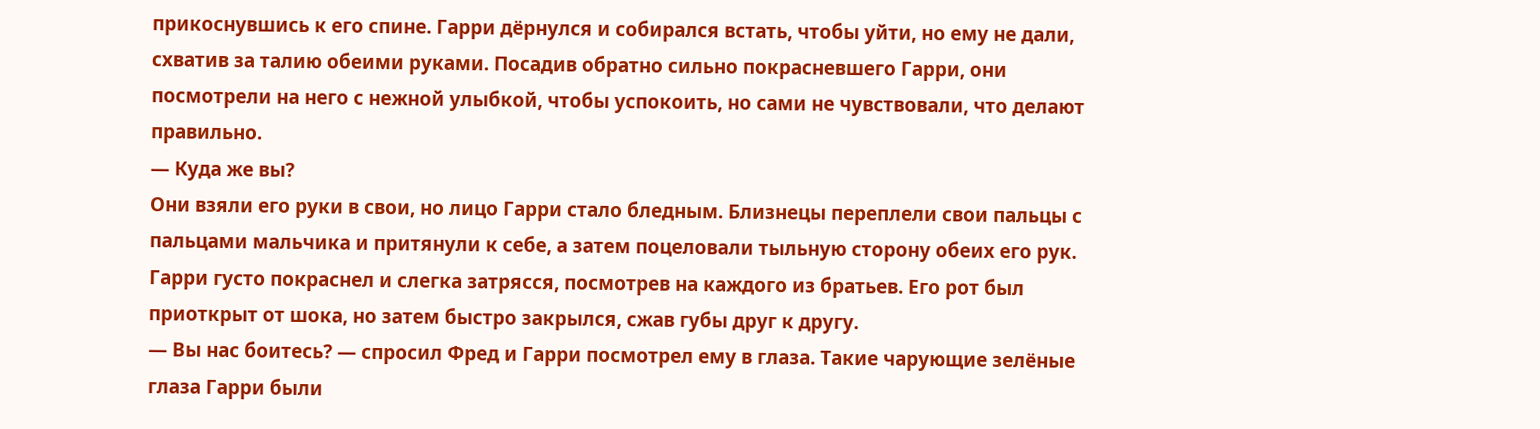прикоснувшись к его спине. Гарри дёрнулся и собирался встать, чтобы уйти, но ему не дали, схватив за талию обеими руками. Посадив обратно сильно покрасневшего Гарри, они посмотрели на него с нежной улыбкой, чтобы успокоить, но сами не чувствовали, что делают правильно.
— Куда же вы?
Они взяли его руки в свои, но лицо Гарри стало бледным. Близнецы переплели свои пальцы с пальцами мальчика и притянули к себе, а затем поцеловали тыльную сторону обеих его рук. Гарри густо покраснел и слегка затрясся, посмотрев на каждого из братьев. Его рот был приоткрыт от шока, но затем быстро закрылся, сжав губы друг к другу.
— Вы нас боитесь? — спросил Фред и Гарри посмотрел ему в глаза. Такие чарующие зелёные глаза Гарри были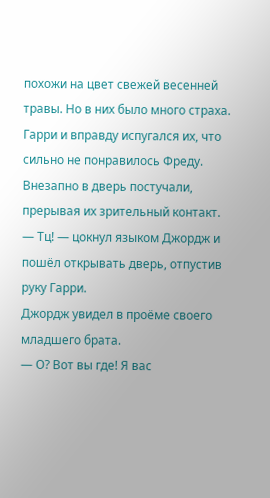похожи на цвет свежей весенней травы. Но в них было много страха. Гарри и вправду испугался их, что сильно не понравилось Фреду.
Внезапно в дверь постучали, прерывая их зрительный контакт.
— Тц! — цокнул языком Джордж и пошёл открывать дверь, отпустив руку Гарри.
Джордж увидел в проёме своего младшего брата.
— О? Вот вы где! Я вас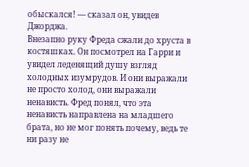обыскался! — сказал он, увидев Джорджа.
Внезапно руку Фреда сжали до хруста в костяшках. Он посмотрел на Гарри и увидел леденящий душу взгляд холодных изумрудов. И они выражали не просто холод, они выражали ненависть. Фред понял, что эта ненависть направлена на младшего брата, но не мог понять почему, ведь те ни разу не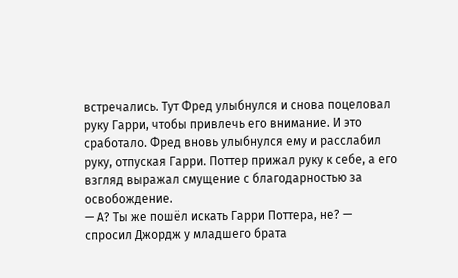встречались. Тут Фред улыбнулся и снова поцеловал руку Гарри, чтобы привлечь его внимание. И это сработало. Фред вновь улыбнулся ему и расслабил руку, отпуская Гарри. Поттер прижал руку к себе, а его взгляд выражал смущение с благодарностью за освобождение.
— А? Ты же пошёл искать Гарри Поттера, не? — спросил Джордж у младшего брата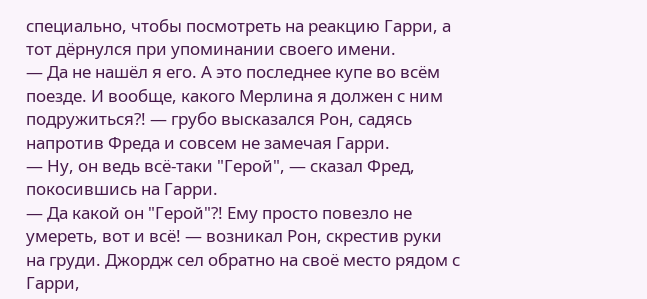специально, чтобы посмотреть на реакцию Гарри, а тот дёрнулся при упоминании своего имени.
— Да не нашёл я его. А это последнее купе во всём поезде. И вообще, какого Мерлина я должен с ним подружиться?! — грубо высказался Рон, садясь напротив Фреда и совсем не замечая Гарри.
— Ну, он ведь всё-таки "Герой", — сказал Фред, покосившись на Гарри.
— Да какой он "Герой"?! Ему просто повезло не умереть, вот и всё! — возникал Рон, скрестив руки на груди. Джордж сел обратно на своё место рядом с Гарри,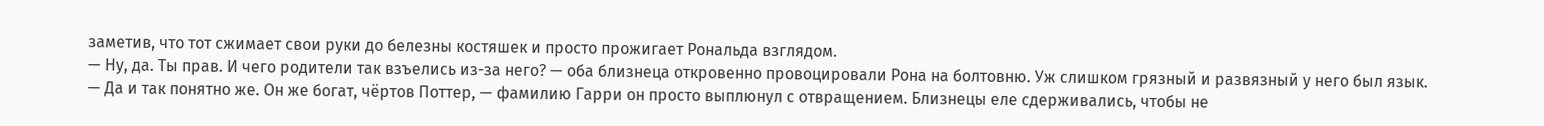заметив, что тот сжимает свои руки до белезны костяшек и просто прожигает Рональда взглядом.
— Ну, да. Ты прав. И чего родители так взъелись из-за него? — оба близнеца откровенно провоцировали Рона на болтовню. Уж слишком грязный и развязный у него был язык.
— Да и так понятно же. Он же богат, чёртов Поттер, — фамилию Гарри он просто выплюнул с отвращением. Близнецы еле сдерживались, чтобы не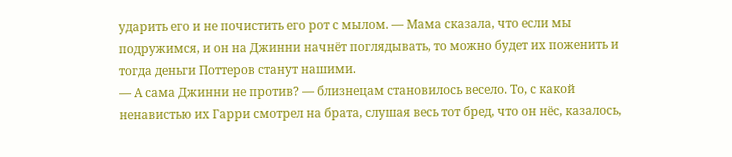ударить его и не почистить его рот с мылом. — Мама сказала, что если мы подружимся, и он на Джинни начнёт поглядывать, то можно будет их поженить и тогда деньги Поттеров станут нашими.
— А сама Джинни не против? — близнецам становилось весело. То, с какой ненавистью их Гарри смотрел на брата, слушая весь тот бред, что он нёс, казалось,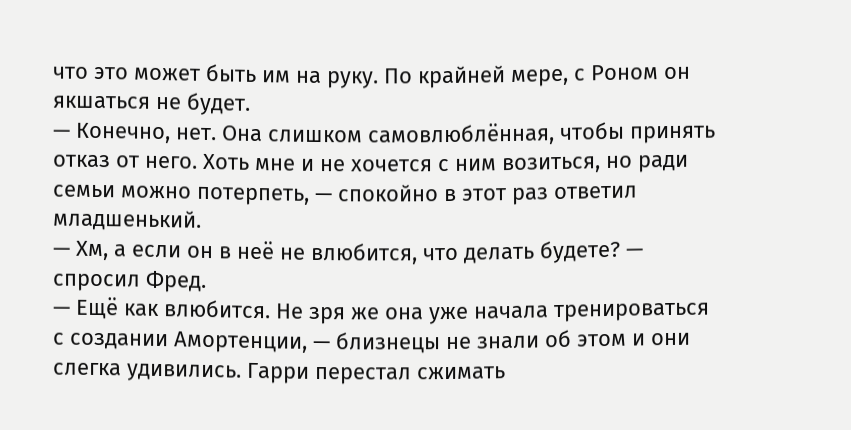что это может быть им на руку. По крайней мере, с Роном он якшаться не будет.
— Конечно, нет. Она слишком самовлюблённая, чтобы принять отказ от него. Хоть мне и не хочется с ним возиться, но ради семьи можно потерпеть, — спокойно в этот раз ответил младшенький.
— Хм, а если он в неё не влюбится, что делать будете? — спросил Фред.
— Ещё как влюбится. Не зря же она уже начала тренироваться с создании Амортенции, — близнецы не знали об этом и они слегка удивились. Гарри перестал сжимать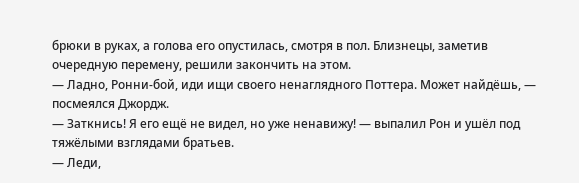брюки в руках, а голова его опустилась, смотря в пол. Близнецы, заметив очередную перемену, решили закончить на этом.
— Ладно, Ронни-бой, иди ищи своего ненаглядного Поттера. Может найдёшь, — посмеялся Джордж.
— Заткнись! Я его ещё не видел, но уже ненавижу! — выпалил Рон и ушёл под тяжёлыми взглядами братьев.
— Леди,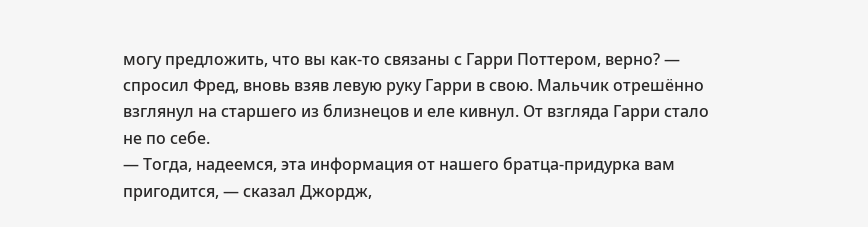могу предложить, что вы как-то связаны с Гарри Поттером, верно? — спросил Фред, вновь взяв левую руку Гарри в свою. Мальчик отрешённо взглянул на старшего из близнецов и еле кивнул. От взгляда Гарри стало не по себе.
— Тогда, надеемся, эта информация от нашего братца-придурка вам пригодится, — сказал Джордж,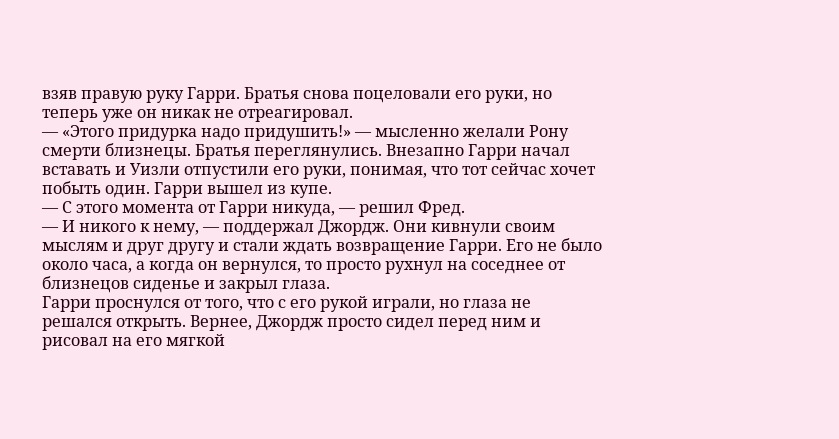взяв правую руку Гарри. Братья снова поцеловали его руки, но теперь уже он никак не отреагировал.
— «Этого придурка надо придушить!» — мысленно желали Рону смерти близнецы. Братья переглянулись. Внезапно Гарри начал вставать и Уизли отпустили его руки, понимая, что тот сейчас хочет побыть один. Гарри вышел из купе.
— С этого момента от Гарри никуда, — решил Фред.
— И никого к нему, — поддержал Джордж. Они кивнули своим мыслям и друг другу и стали ждать возвращение Гарри. Его не было около часа, а когда он вернулся, то просто рухнул на соседнее от близнецов сиденье и закрыл глаза.
Гарри проснулся от того, что с его рукой играли, но глаза не решался открыть. Вернее, Джордж просто сидел перед ним и рисовал на его мягкой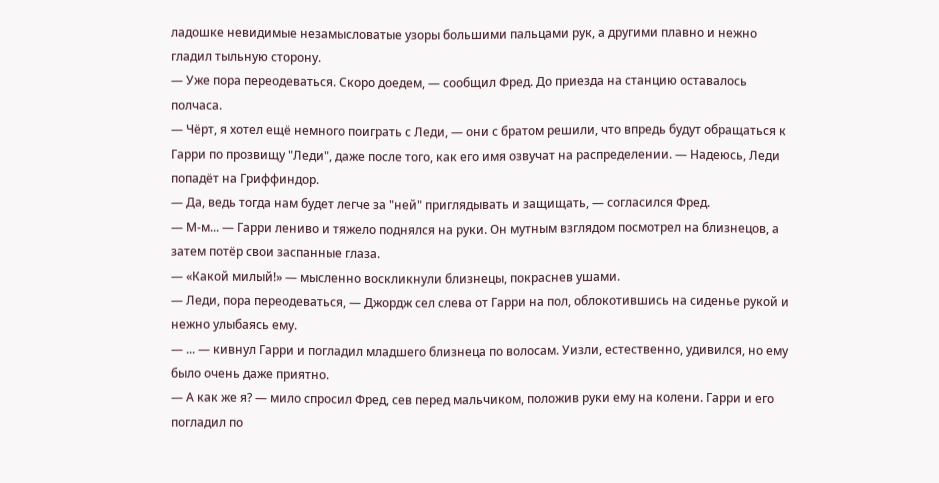ладошке невидимые незамысловатые узоры большими пальцами рук, а другими плавно и нежно гладил тыльную сторону.
— Уже пора переодеваться. Скоро доедем, — сообщил Фред. До приезда на станцию оставалось полчаса.
— Чёрт, я хотел ещё немного поиграть с Леди, — они с братом решили, что впредь будут обращаться к Гарри по прозвищу "Леди", даже после того, как его имя озвучат на распределении. — Надеюсь, Леди попадёт на Гриффиндор.
— Да, ведь тогда нам будет легче за "ней" приглядывать и защищать, — согласился Фред.
— М-м... — Гарри лениво и тяжело поднялся на руки. Он мутным взглядом посмотрел на близнецов, а затем потёр свои заспанные глаза.
— «Какой милый!» — мысленно воскликнули близнецы, покраснев ушами.
— Леди, пора переодеваться, — Джордж сел слева от Гарри на пол, облокотившись на сиденье рукой и нежно улыбаясь ему.
— ... — кивнул Гарри и погладил младшего близнеца по волосам. Уизли, естественно, удивился, но ему было очень даже приятно.
— А как же я? — мило спросил Фред, сев перед мальчиком, положив руки ему на колени. Гарри и его погладил по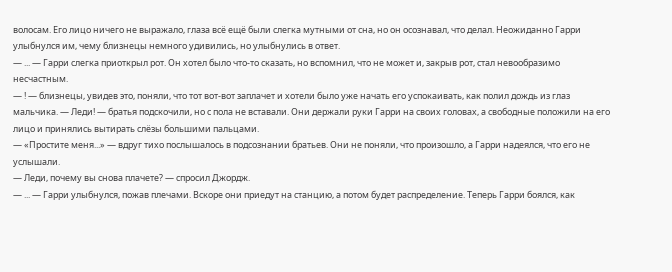волосам. Его лицо ничего не выражало, глаза всё ещё были слегка мутными от сна, но он осознавал, что делал. Неожиданно Гарри улыбнулся им, чему близнецы немного удивились, но улыбнулись в ответ.
— ... — Гарри слегка приоткрыл рот. Он хотел было что-то сказать, но вспомнил, что не может и, закрыв рот, стал невообразимо несчастным.
— ! — близнецы, увидев это, поняли, что тот вот-вот заплачет и хотели было уже начать его успокаивать, как полил дождь из глаз мальчика. — Леди! — братья подскочили, но с пола не вставали. Они держали руки Гарри на своих головах, а свободные положили на его лицо и принялись вытирать слёзы большими пальцами.
— «Простите меня...» — вдруг тихо послышалось в подсознании братьев. Они не поняли, что произошло, а Гарри надеялся, что его не услышали.
— Леди, почему вы снова плачете? — спросил Джордж.
— ... — Гарри улыбнулся, пожав плечами. Вскоре они приедут на станцию, а потом будет распределение. Теперь Гарри боялся, как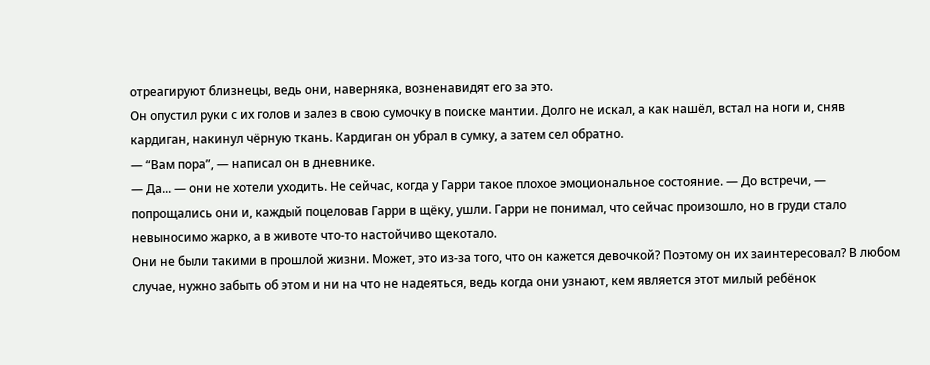отреагируют близнецы, ведь они, наверняка, возненавидят его за это.
Он опустил руки с их голов и залез в свою сумочку в поиске мантии. Долго не искал, а как нашёл, встал на ноги и, сняв кардиган, накинул чёрную ткань. Кардиган он убрал в сумку, а затем сел обратно.
— “Вам пора”, — написал он в дневнике.
— Да... — они не хотели уходить. Не сейчас, когда у Гарри такое плохое эмоциональное состояние. — До встречи, — попрощались они и, каждый поцеловав Гарри в щёку, ушли. Гарри не понимал, что сейчас произошло, но в груди стало невыносимо жарко, а в животе что-то настойчиво щекотало.
Они не были такими в прошлой жизни. Может, это из-за того, что он кажется девочкой? Поэтому он их заинтересовал? В любом случае, нужно забыть об этом и ни на что не надеяться, ведь когда они узнают, кем является этот милый ребёнок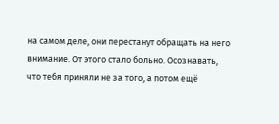на самом деле, они перестанут обращать на него внимание. От этого стало больно. Осознавать, что тебя приняли не за того, а потом ещё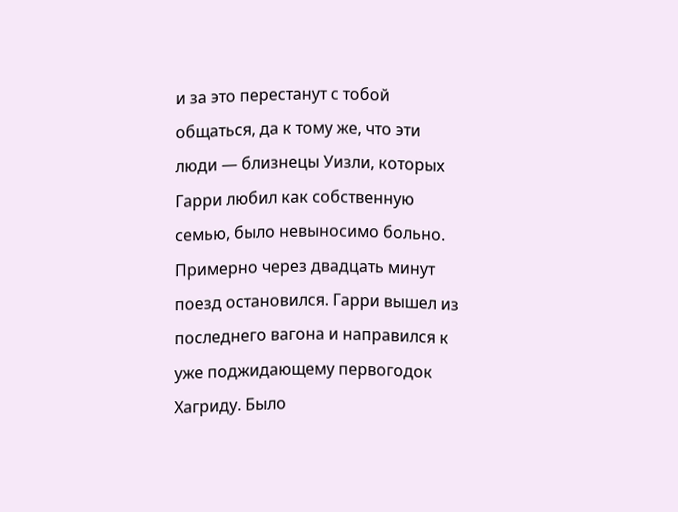и за это перестанут с тобой общаться, да к тому же, что эти люди — близнецы Уизли, которых Гарри любил как собственную семью, было невыносимо больно.
Примерно через двадцать минут поезд остановился. Гарри вышел из последнего вагона и направился к уже поджидающему первогодок Хагриду. Было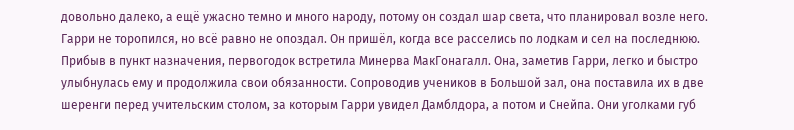довольно далеко, а ещё ужасно темно и много народу, потому он создал шар света, что планировал возле него. Гарри не торопился, но всё равно не опоздал. Он пришёл, когда все расселись по лодкам и сел на последнюю.
Прибыв в пункт назначения, первогодок встретила Минерва МакГонагалл. Она, заметив Гарри, легко и быстро улыбнулась ему и продолжила свои обязанности. Сопроводив учеников в Большой зал, она поставила их в две шеренги перед учительским столом, за которым Гарри увидел Дамблдора, а потом и Снейпа. Они уголками губ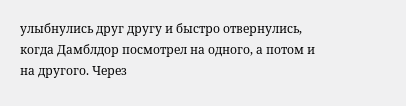улыбнулись друг другу и быстро отвернулись, когда Дамблдор посмотрел на одного, а потом и на другого. Через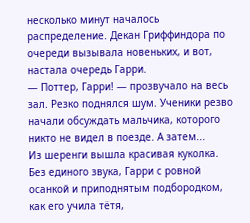несколько минут началось распределение. Декан Гриффиндора по очереди вызывала новеньких, и вот, настала очередь Гарри.
— Поттер, Гарри! — прозвучало на весь зал. Резко поднялся шум. Ученики резво начали обсуждать мальчика, которого никто не видел в поезде. А затем...
Из шеренги вышла красивая куколка. Без единого звука, Гарри с ровной осанкой и приподнятым подбородком, как его учила тётя,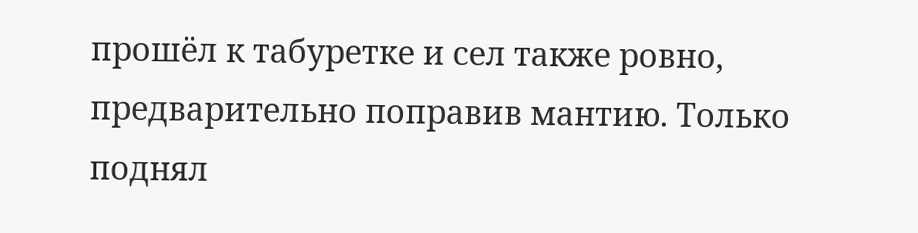прошёл к табуретке и сел также ровно, предварительно поправив мантию. Только поднял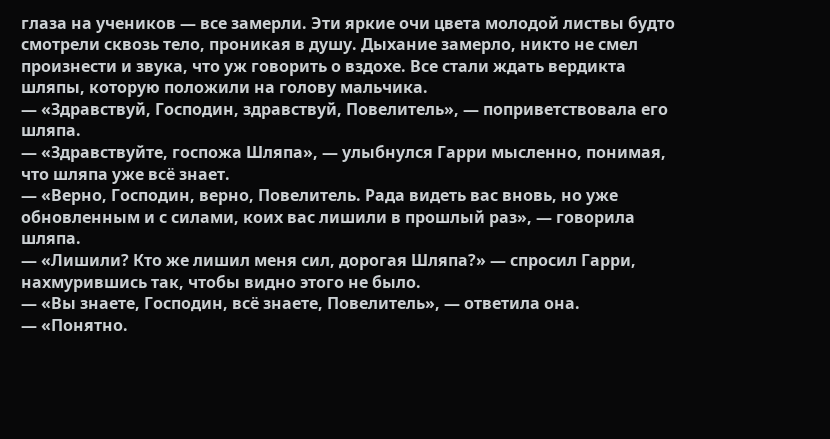глаза на учеников — все замерли. Эти яркие очи цвета молодой листвы будто смотрели сквозь тело, проникая в душу. Дыхание замерло, никто не смел произнести и звука, что уж говорить о вздохе. Все стали ждать вердикта шляпы, которую положили на голову мальчика.
— «Здравствуй, Господин, здравствуй, Повелитель», — поприветствовала его шляпа.
— «Здравствуйте, госпожа Шляпа», — улыбнулся Гарри мысленно, понимая, что шляпа уже всё знает.
— «Верно, Господин, верно, Повелитель. Рада видеть вас вновь, но уже обновленным и с силами, коих вас лишили в прошлый раз», — говорила шляпа.
— «Лишили? Кто же лишил меня сил, дорогая Шляпа?» — спросил Гарри, нахмурившись так, чтобы видно этого не было.
— «Вы знаете, Господин, всё знаете, Повелитель», — ответила она.
— «Понятно.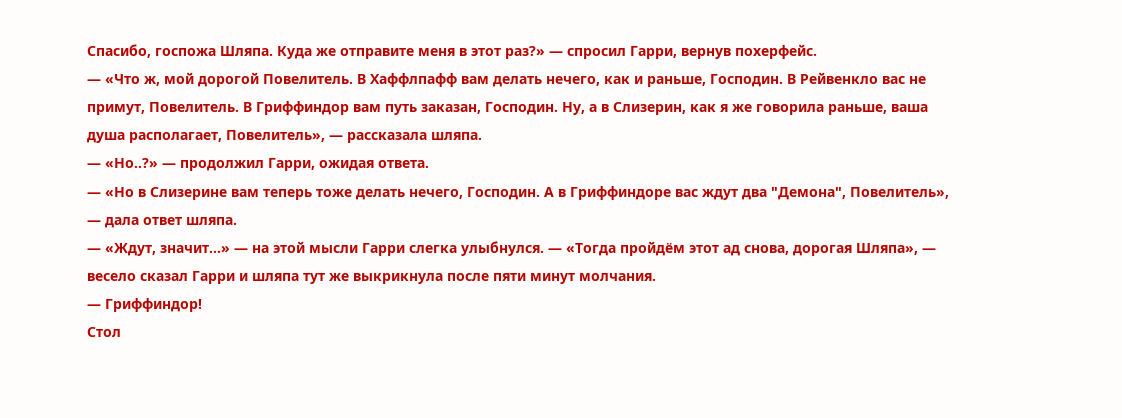Спасибо, госпожа Шляпа. Куда же отправите меня в этот раз?» — спросил Гарри, вернув похерфейс.
— «Что ж, мой дорогой Повелитель. В Хаффлпафф вам делать нечего, как и раньше, Господин. В Рейвенкло вас не примут, Повелитель. В Гриффиндор вам путь заказан, Господин. Ну, а в Слизерин, как я же говорила раньше, ваша душа располагает, Повелитель», — рассказала шляпа.
— «Но..?» — продолжил Гарри, ожидая ответа.
— «Но в Слизерине вам теперь тоже делать нечего, Господин. А в Гриффиндоре вас ждут два "Демона", Повелитель», — дала ответ шляпа.
— «Ждут, значит...» — на этой мысли Гарри слегка улыбнулся. — «Тогда пройдём этот ад снова, дорогая Шляпа», — весело сказал Гарри и шляпа тут же выкрикнула после пяти минут молчания.
— Гриффиндор!
Стол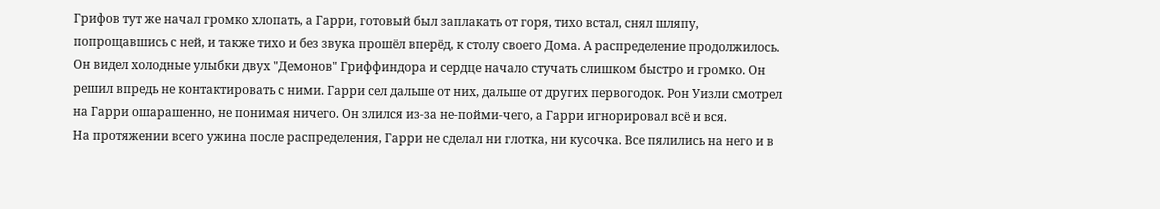Грифов тут же начал громко хлопать, а Гарри, готовый был заплакать от горя, тихо встал, снял шляпу, попрощавшись с ней, и также тихо и без звука прошёл вперёд, к столу своего Дома. А распределение продолжилось.
Он видел холодные улыбки двух "Демонов" Гриффиндора и сердце начало стучать слишком быстро и громко. Он решил впредь не контактировать с ними. Гарри сел дальше от них, дальше от других первогодок. Рон Уизли смотрел на Гарри ошарашенно, не понимая ничего. Он злился из-за не-пойми-чего, а Гарри игнорировал всё и вся.
На протяжении всего ужина после распределения, Гарри не сделал ни глотка, ни кусочка. Все пялились на него и в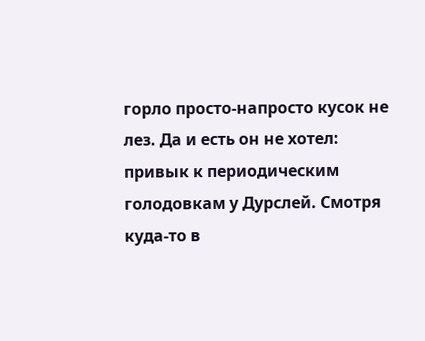горло просто-напросто кусок не лез. Да и есть он не хотел: привык к периодическим голодовкам у Дурслей. Смотря куда-то в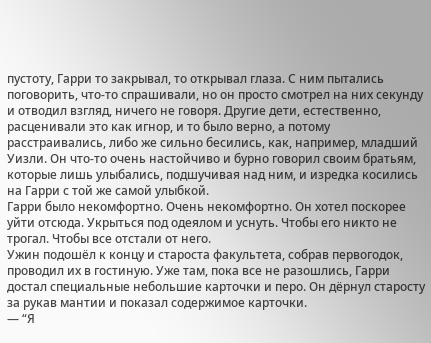пустоту, Гарри то закрывал, то открывал глаза. С ним пытались поговорить, что-то спрашивали, но он просто смотрел на них секунду и отводил взгляд, ничего не говоря. Другие дети, естественно, расценивали это как игнор, и то было верно, а потому расстраивались, либо же сильно бесились, как, например, младший Уизли. Он что-то очень настойчиво и бурно говорил своим братьям, которые лишь улыбались, подшучивая над ним, и изредка косились на Гарри с той же самой улыбкой.
Гарри было некомфортно. Очень некомфортно. Он хотел поскорее уйти отсюда. Укрыться под одеялом и уснуть. Чтобы его никто не трогал. Чтобы все отстали от него.
Ужин подошёл к концу и староста факультета, собрав первогодок, проводил их в гостиную. Уже там, пока все не разошлись, Гарри достал специальные небольшие карточки и перо. Он дёрнул старосту за рукав мантии и показал содержимое карточки.
— “Я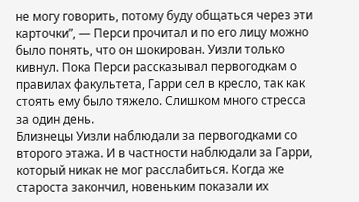не могу говорить, потому буду общаться через эти карточки”, — Перси прочитал и по его лицу можно было понять, что он шокирован. Уизли только кивнул. Пока Перси рассказывал первогодкам о правилах факультета, Гарри сел в кресло, так как стоять ему было тяжело. Слишком много стресса за один день.
Близнецы Уизли наблюдали за первогодками со второго этажа. И в частности наблюдали за Гарри, который никак не мог расслабиться. Когда же староста закончил, новеньким показали их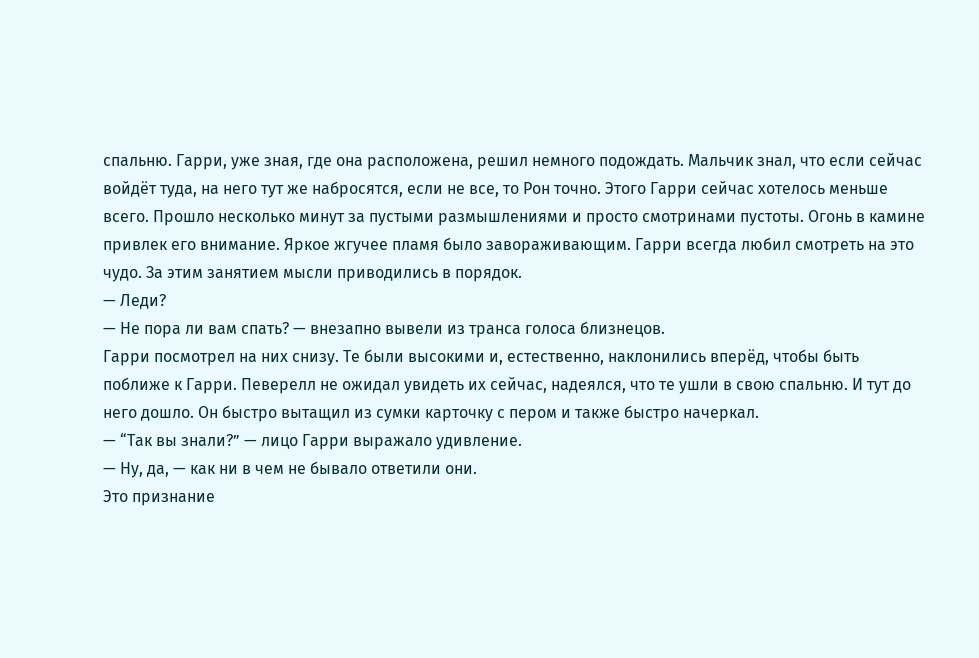спальню. Гарри, уже зная, где она расположена, решил немного подождать. Мальчик знал, что если сейчас войдёт туда, на него тут же набросятся, если не все, то Рон точно. Этого Гарри сейчас хотелось меньше всего. Прошло несколько минут за пустыми размышлениями и просто смотринами пустоты. Огонь в камине привлек его внимание. Яркое жгучее пламя было завораживающим. Гарри всегда любил смотреть на это чудо. За этим занятием мысли приводились в порядок.
— Леди?
— Не пора ли вам спать? — внезапно вывели из транса голоса близнецов.
Гарри посмотрел на них снизу. Те были высокими и, естественно, наклонились вперёд, чтобы быть поближе к Гарри. Певерелл не ожидал увидеть их сейчас, надеялся, что те ушли в свою спальню. И тут до него дошло. Он быстро вытащил из сумки карточку с пером и также быстро начеркал.
— “Так вы знали?” — лицо Гарри выражало удивление.
— Ну, да, — как ни в чем не бывало ответили они.
Это признание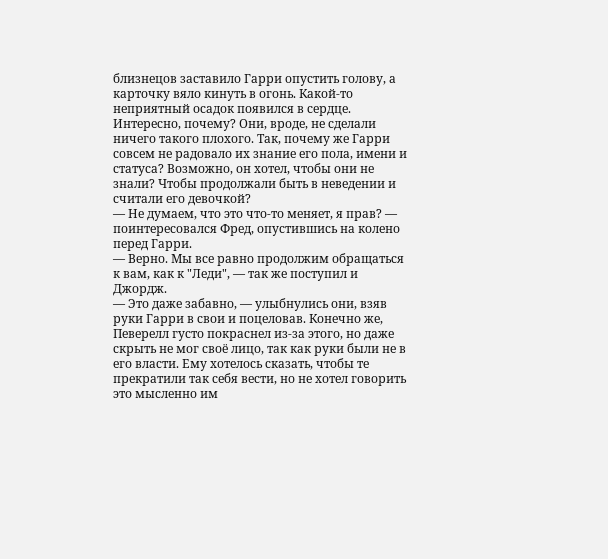близнецов заставило Гарри опустить голову, а карточку вяло кинуть в огонь. Какой-то неприятный осадок появился в сердце. Интересно, почему? Они, вроде, не сделали ничего такого плохого. Так, почему же Гарри совсем не радовало их знание его пола, имени и статуса? Возможно, он хотел, чтобы они не знали? Чтобы продолжали быть в неведении и считали его девочкой?
— Не думаем, что это что-то меняет, я прав? — поинтересовался Фред, опустившись на колено перед Гарри.
— Верно. Мы все равно продолжим обращаться к вам, как к "Леди", — так же поступил и Джордж.
— Это даже забавно, — улыбнулись они, взяв руки Гарри в свои и поцеловав. Конечно же, Певерелл густо покраснел из-за этого, но даже скрыть не мог своё лицо, так как руки были не в его власти. Ему хотелось сказать, чтобы те прекратили так себя вести, но не хотел говорить это мысленно им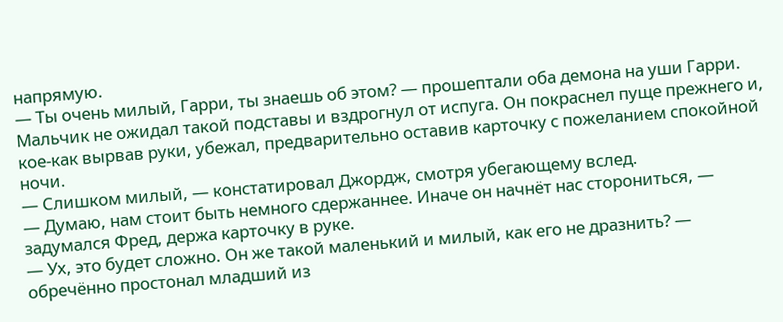напрямую.
— Ты очень милый, Гарри, ты знаешь об этом? — прошептали оба демона на уши Гарри. Мальчик не ожидал такой подставы и вздрогнул от испуга. Он покраснел пуще прежнего и, кое-как вырвав руки, убежал, предварительно оставив карточку с пожеланием спокойной ночи.
— Слишком милый, — констатировал Джордж, смотря убегающему вслед.
— Думаю, нам стоит быть немного сдержаннее. Иначе он начнёт нас сторониться, — задумался Фред, держа карточку в руке.
— Ух, это будет сложно. Он же такой маленький и милый, как его не дразнить? — обречённо простонал младший из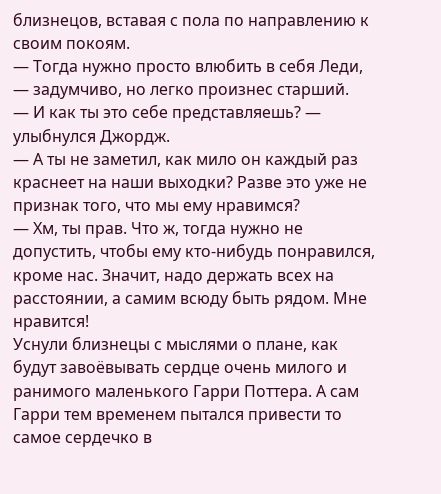близнецов, вставая с пола по направлению к своим покоям.
— Тогда нужно просто влюбить в себя Леди, — задумчиво, но легко произнес старший.
— И как ты это себе представляешь? — улыбнулся Джордж.
— А ты не заметил, как мило он каждый раз краснеет на наши выходки? Разве это уже не признак того, что мы ему нравимся?
— Хм, ты прав. Что ж, тогда нужно не допустить, чтобы ему кто-нибудь понравился, кроме нас. Значит, надо держать всех на расстоянии, а самим всюду быть рядом. Мне нравится!
Уснули близнецы с мыслями о плане, как будут завоёвывать сердце очень милого и ранимого маленького Гарри Поттера. А сам Гарри тем временем пытался привести то самое сердечко в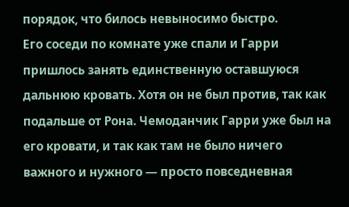порядок, что билось невыносимо быстро.
Его соседи по комнате уже спали и Гарри пришлось занять единственную оставшуюся дальнюю кровать. Хотя он не был против, так как подальше от Рона. Чемоданчик Гарри уже был на его кровати, и так как там не было ничего важного и нужного — просто повседневная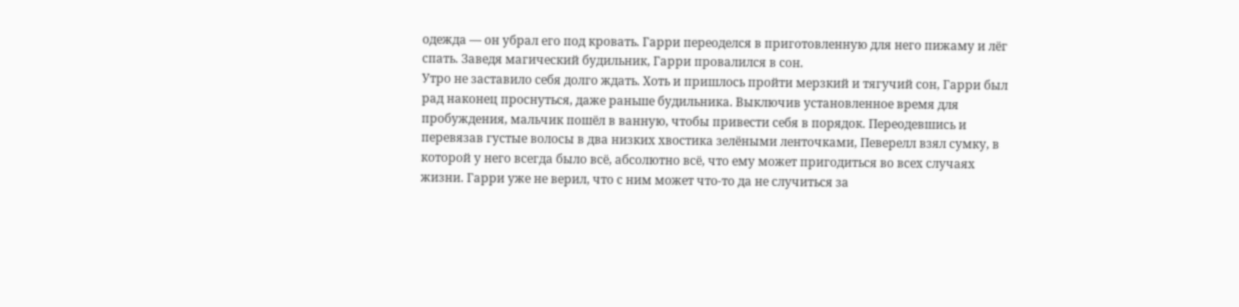одежда — он убрал его под кровать. Гарри переоделся в приготовленную для него пижаму и лёг спать. Заведя магический будильник, Гарри провалился в сон.
Утро не заставило себя долго ждать. Хоть и пришлось пройти мерзкий и тягучий сон, Гарри был рад наконец проснуться, даже раньше будильника. Выключив установленное время для пробуждения, мальчик пошёл в ванную, чтобы привести себя в порядок. Переодевшись и перевязав густые волосы в два низких хвостика зелёными ленточками, Певерелл взял сумку, в которой у него всегда было всё, абсолютно всё, что ему может пригодиться во всех случаях жизни. Гарри уже не верил, что с ним может что-то да не случиться за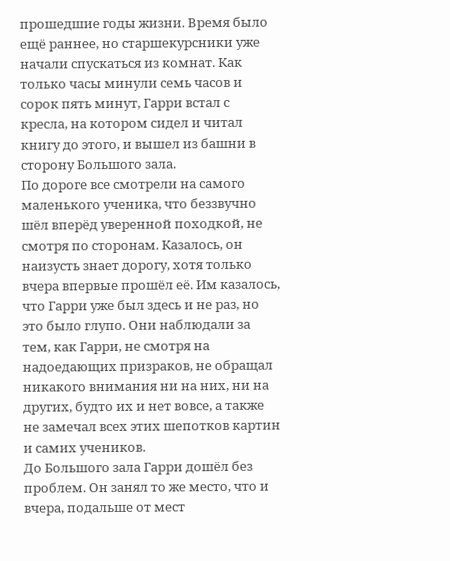прошедшие годы жизни. Время было ещё раннее, но старшекурсники уже начали спускаться из комнат. Как только часы минули семь часов и сорок пять минут, Гарри встал с кресла, на котором сидел и читал книгу до этого, и вышел из башни в сторону Большого зала.
По дороге все смотрели на самого маленького ученика, что беззвучно шёл вперёд уверенной походкой, не смотря по сторонам. Казалось, он наизусть знает дорогу, хотя только вчера впервые прошёл её. Им казалось, что Гарри уже был здесь и не раз, но это было глупо. Они наблюдали за тем, как Гарри, не смотря на надоедающих призраков, не обращал никакого внимания ни на них, ни на других, будто их и нет вовсе, а также не замечал всех этих шепотков картин и самих учеников.
До Большого зала Гарри дошёл без проблем. Он занял то же место, что и вчера, подальше от мест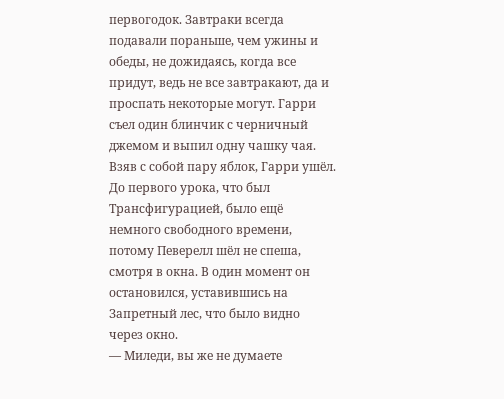первогодок. Завтраки всегда подавали пораньше, чем ужины и обеды, не дожидаясь, когда все придут, ведь не все завтракают, да и проспать некоторые могут. Гарри съел один блинчик с черничный джемом и выпил одну чашку чая. Взяв с собой пару яблок, Гарри ушёл. До первого урока, что был Трансфигурацией, было ещё немного свободного времени, потому Певерелл шёл не спеша, смотря в окна. В один момент он остановился, уставившись на Запретный лес, что было видно через окно.
— Миледи, вы же не думаете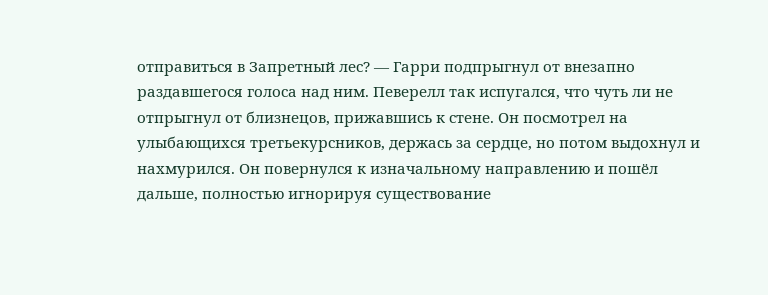отправиться в Запретный лес? — Гарри подпрыгнул от внезапно раздавшегося голоса над ним. Певерелл так испугался, что чуть ли не отпрыгнул от близнецов, прижавшись к стене. Он посмотрел на улыбающихся третьекурсников, держась за сердце, но потом выдохнул и нахмурился. Он повернулся к изначальному направлению и пошёл дальше, полностью игнорируя существование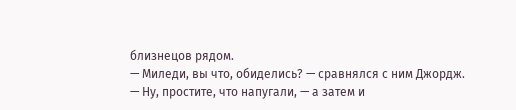близнецов рядом.
— Миледи, вы что, обиделись? — сравнялся с ним Джордж.
— Ну, простите, что напугали, — а затем и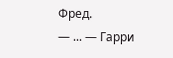Фред.
— ... — Гарри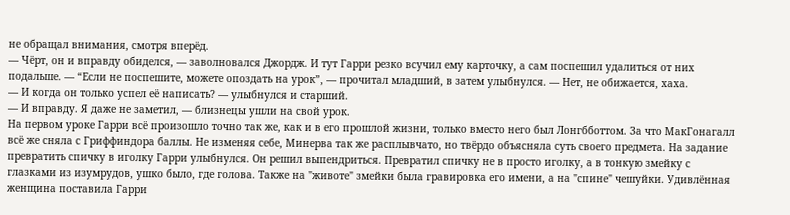не обращал внимания, смотря вперёд.
— Чёрт, он и вправду обиделся, — заволновался Джордж. И тут Гарри резко всучил ему карточку, а сам поспешил удалиться от них подальше. — “Если не поспешите, можете опоздать на урок”, — прочитал младший, в затем улыбнулся. — Нет, не обижается, хаха.
— И когда он только успел её написать? — улыбнулся и старший.
— И вправду. Я даже не заметил, — близнецы ушли на свой урок.
На первом уроке Гарри всё произошло точно так же, как и в его прошлой жизни, только вместо него был Лонгбботтом. За что МакГонагалл всё же сняла с Гриффиндора баллы. Не изменяя себе, Минерва так же расплывчато, но твёрдо объясняла суть своего предмета. На задание превратить спичку в иголку Гарри улыбнулся. Он решил выпендриться. Превратил спичку не в просто иголку, а в тонкую змейку с глазками из изумрудов, ушко было, где голова. Также на "животе" змейки была гравировка его имени, а на "спине" чешуйки. Удивлённая женщина поставила Гарри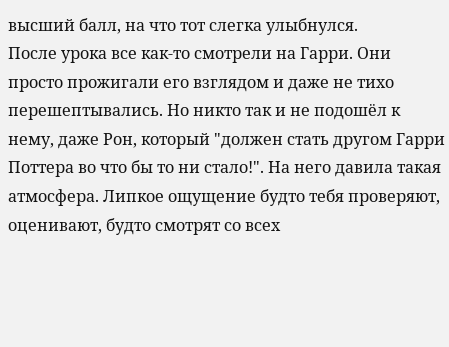высший балл, на что тот слегка улыбнулся.
После урока все как-то смотрели на Гарри. Они просто прожигали его взглядом и даже не тихо перешептывались. Но никто так и не подошёл к нему, даже Рон, который "должен стать другом Гарри Поттера во что бы то ни стало!". На него давила такая атмосфера. Липкое ощущение будто тебя проверяют, оценивают, будто смотрят со всех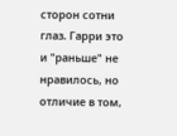сторон сотни глаз. Гарри это и "раньше" не нравилось, но отличие в том,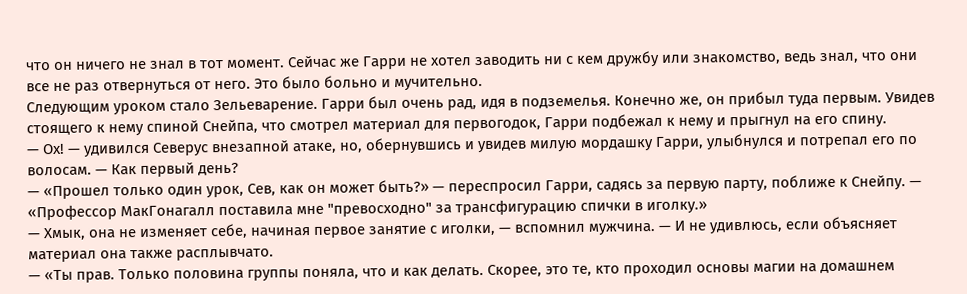что он ничего не знал в тот момент. Сейчас же Гарри не хотел заводить ни с кем дружбу или знакомство, ведь знал, что они все не раз отвернуться от него. Это было больно и мучительно.
Следующим уроком стало Зельеварение. Гарри был очень рад, идя в подземелья. Конечно же, он прибыл туда первым. Увидев стоящего к нему спиной Снейпа, что смотрел материал для первогодок, Гарри подбежал к нему и прыгнул на его спину.
— Ох! — удивился Северус внезапной атаке, но, обернувшись и увидев милую мордашку Гарри, улыбнулся и потрепал его по волосам. — Как первый день?
— «Прошел только один урок, Сев, как он может быть?» — переспросил Гарри, садясь за первую парту, поближе к Снейпу. — «Профессор МакГонагалл поставила мне "превосходно" за трансфигурацию спички в иголку.»
— Хмык, она не изменяет себе, начиная первое занятие с иголки, — вспомнил мужчина. — И не удивлюсь, если объясняет материал она также расплывчато.
— «Ты прав. Только половина группы поняла, что и как делать. Скорее, это те, кто проходил основы магии на домашнем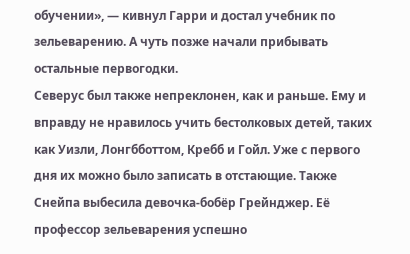обучении», — кивнул Гарри и достал учебник по зельеварению. А чуть позже начали прибывать остальные первогодки.
Северус был также непреклонен, как и раньше. Ему и вправду не нравилось учить бестолковых детей, таких как Уизли, Лонгбботтом, Кребб и Гойл. Уже с первого дня их можно было записать в отстающие. Также Снейпа выбесила девочка-бобёр Грейнджер. Её профессор зельеварения успешно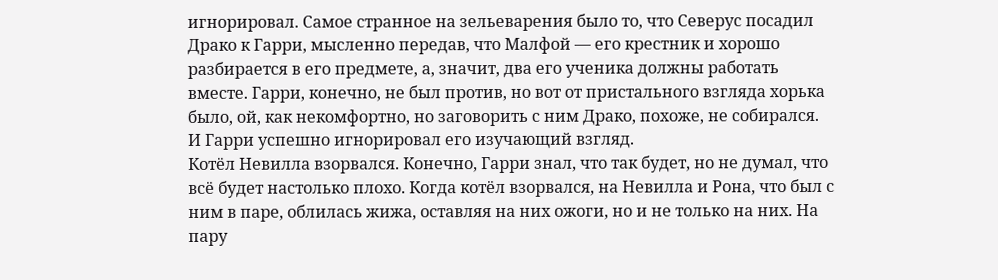игнорировал. Самое странное на зельеварения было то, что Северус посадил Драко к Гарри, мысленно передав, что Малфой — его крестник и хорошо разбирается в его предмете, а, значит, два его ученика должны работать вместе. Гарри, конечно, не был против, но вот от пристального взгляда хорька было, ой, как некомфортно, но заговорить с ним Драко, похоже, не собирался. И Гарри успешно игнорировал его изучающий взгляд.
Котёл Невилла взорвался. Конечно, Гарри знал, что так будет, но не думал, что всё будет настолько плохо. Когда котёл взорвался, на Невилла и Рона, что был с ним в паре, облилась жижа, оставляя на них ожоги, но и не только на них. На пару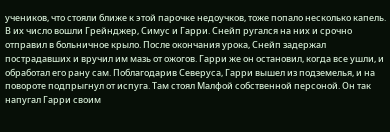учеников, что стояли ближе к этой парочке недоучков, тоже попало несколько капель. В их число вошли Грейнджер, Симус и Гарри. Снейп ругался на них и срочно отправил в больничное крыло. После окончания урока, Снейп задержал пострадавших и вручил им мазь от ожогов. Гарри же он остановил, когда все ушли, и обработал его рану сам. Поблагодарив Северуса, Гарри вышел из подземелья, и на повороте подпрыгнул от испуга. Там стоял Малфой собственной персоной. Он так напугал Гарри своим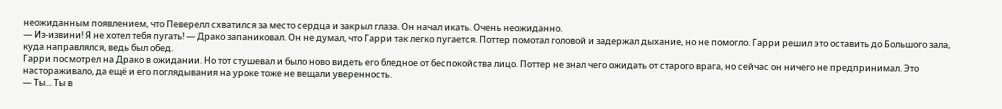неожиданным появлением, что Певерелл схватился за место сердца и закрыл глаза. Он начал икать. Очень неожиданно.
— Из-извини! Я не хотел тебя пугать! — Драко запаниковал. Он не думал, что Гарри так легко пугается. Поттер помотал головой и задержал дыхание, но не помогло. Гарри решил это оставить до Большого зала, куда направлялся, ведь был обед.
Гарри посмотрел на Драко в ожидании. Но тот стушевал и было ново видеть его бледное от беспокойства лицо. Поттер не знал чего ожидать от старого врага, но сейчас он ничего не предпринимал. Это настораживало, да ещё и его поглядывания на уроке тоже не вещали уверенность.
— Ты... Ты в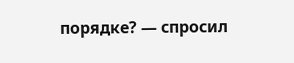порядке? — спросил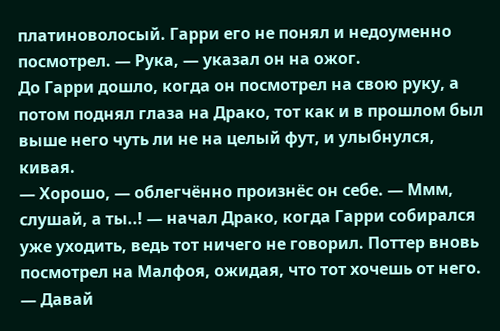платиноволосый. Гарри его не понял и недоуменно посмотрел. — Рука, — указал он на ожог.
До Гарри дошло, когда он посмотрел на свою руку, а потом поднял глаза на Драко, тот как и в прошлом был выше него чуть ли не на целый фут, и улыбнулся, кивая.
— Хорошо, — облегчённо произнёс он себе. — Ммм, слушай, а ты..! — начал Драко, когда Гарри собирался уже уходить, ведь тот ничего не говорил. Поттер вновь посмотрел на Малфоя, ожидая, что тот хочешь от него. — Давай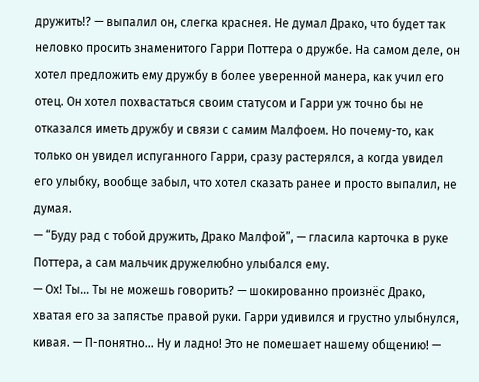дружить!? — выпалил он, слегка краснея. Не думал Драко, что будет так неловко просить знаменитого Гарри Поттера о дружбе. На самом деле, он хотел предложить ему дружбу в более уверенной манера, как учил его отец. Он хотел похвастаться своим статусом и Гарри уж точно бы не отказался иметь дружбу и связи с самим Малфоем. Но почему-то, как только он увидел испуганного Гарри, сразу растерялся, а когда увидел его улыбку, вообще забыл, что хотел сказать ранее и просто выпалил, не думая.
— “Буду рад с тобой дружить, Драко Малфой”, — гласила карточка в руке Поттера, а сам мальчик дружелюбно улыбался ему.
— Ох! Ты... Ты не можешь говорить? — шокированно произнёс Драко, хватая его за запястье правой руки. Гарри удивился и грустно улыбнулся, кивая. — П-понятно... Ну и ладно! Это не помешает нашему общению! —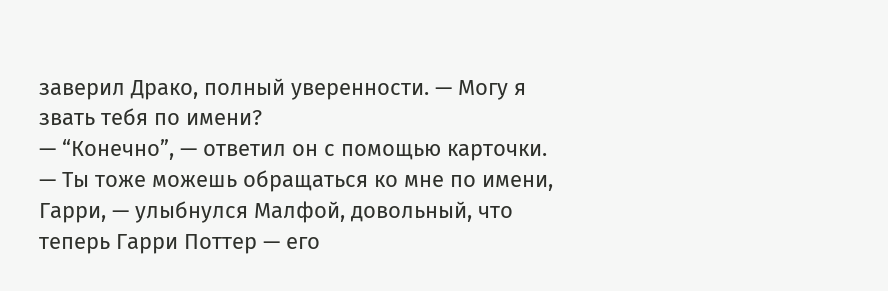заверил Драко, полный уверенности. — Могу я звать тебя по имени?
— “Конечно”, — ответил он с помощью карточки.
— Ты тоже можешь обращаться ко мне по имени, Гарри, — улыбнулся Малфой, довольный, что теперь Гарри Поттер — его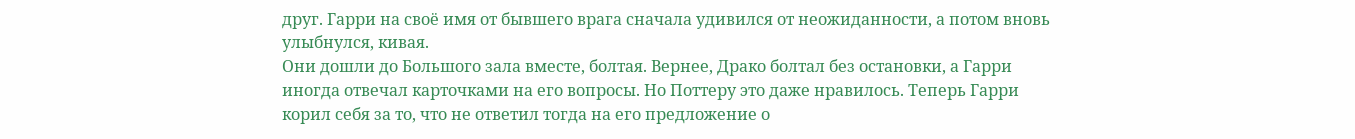друг. Гарри на своё имя от бывшего врага сначала удивился от неожиданности, а потом вновь улыбнулся, кивая.
Они дошли до Большого зала вместе, болтая. Вернее, Драко болтал без остановки, а Гарри иногда отвечал карточками на его вопросы. Но Поттеру это даже нравилось. Теперь Гарри корил себя за то, что не ответил тогда на его предложение о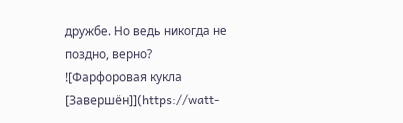дружбе. Но ведь никогда не поздно, верно?
![Фарфоровая кукла [Завершён]](https://watt-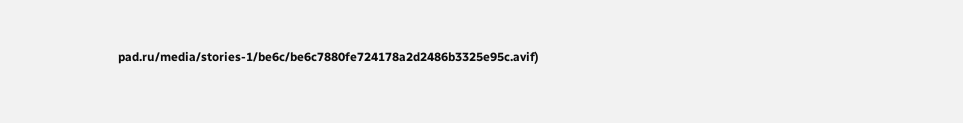pad.ru/media/stories-1/be6c/be6c7880fe724178a2d2486b3325e95c.avif)